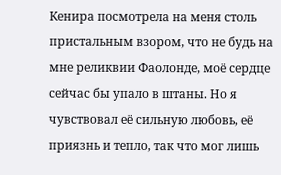Кенира посмотрела на меня столь пристальным взором, что не будь на мне реликвии Фаолонде, моё сердце сейчас бы упало в штаны. Но я чувствовал её сильную любовь, её приязнь и тепло, так что мог лишь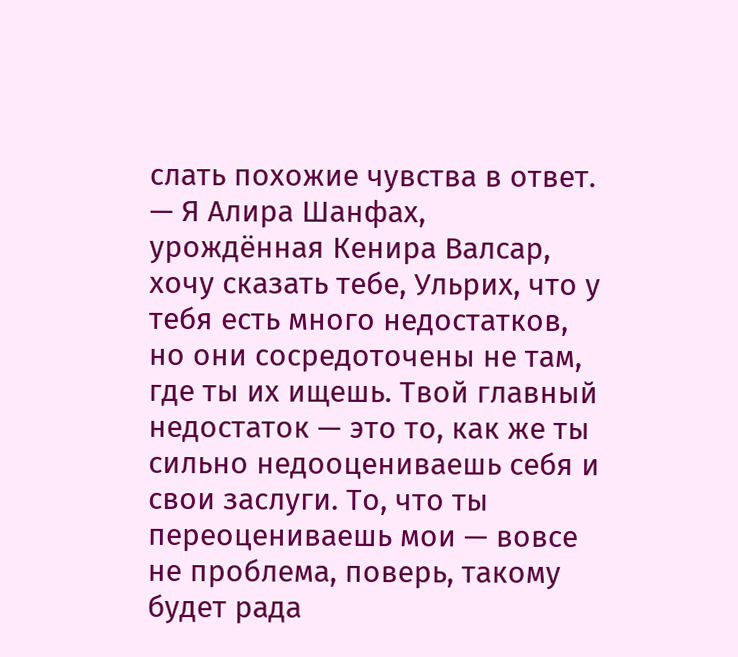слать похожие чувства в ответ.
— Я Алира Шанфах, урождённая Кенира Валсар, хочу сказать тебе, Ульрих, что у тебя есть много недостатков, но они сосредоточены не там, где ты их ищешь. Твой главный недостаток — это то, как же ты сильно недооцениваешь себя и свои заслуги. То, что ты переоцениваешь мои — вовсе не проблема, поверь, такому будет рада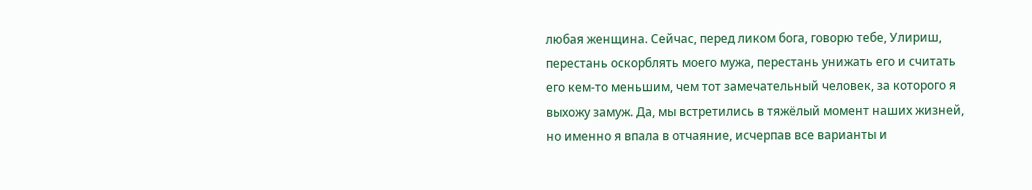любая женщина. Сейчас, перед ликом бога, говорю тебе, Улириш, перестань оскорблять моего мужа, перестань унижать его и считать его кем-то меньшим, чем тот замечательный человек, за которого я выхожу замуж. Да, мы встретились в тяжёлый момент наших жизней, но именно я впала в отчаяние, исчерпав все варианты и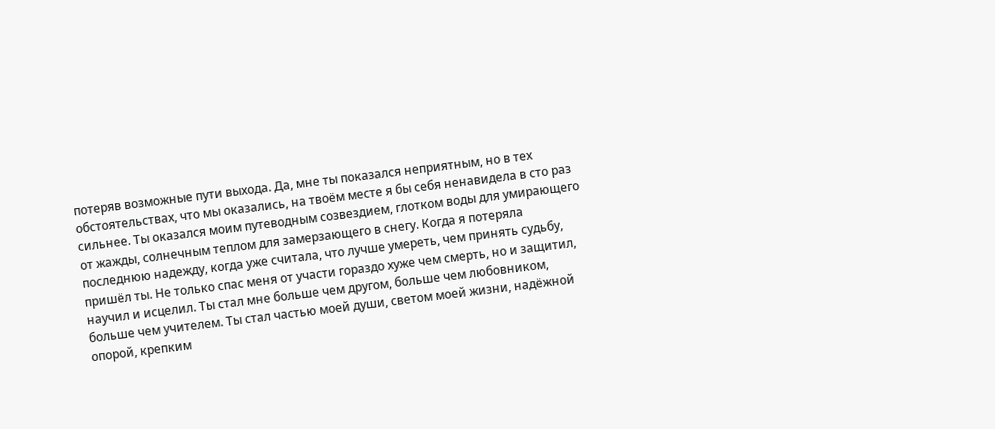потеряв возможные пути выхода. Да, мне ты показался неприятным, но в тех обстоятельствах, что мы оказались, на твоём месте я бы себя ненавидела в сто раз сильнее. Ты оказался моим путеводным созвездием, глотком воды для умирающего от жажды, солнечным теплом для замерзающего в снегу. Когда я потеряла последнюю надежду, когда уже считала, что лучше умереть, чем принять судьбу, пришёл ты. Не только спас меня от участи гораздо хуже чем смерть, но и защитил, научил и исцелил. Ты стал мне больше чем другом, больше чем любовником, больше чем учителем. Ты стал частью моей души, светом моей жизни, надёжной опорой, крепким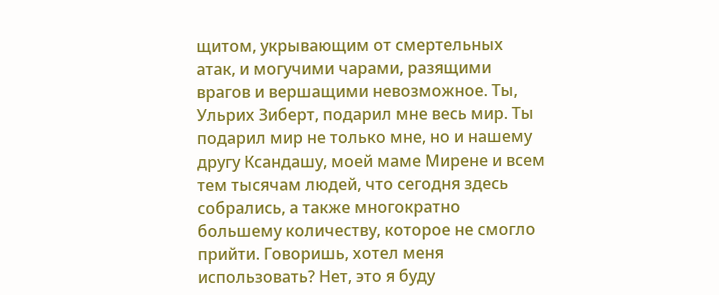щитом, укрывающим от смертельных атак, и могучими чарами, разящими врагов и вершащими невозможное. Ты, Ульрих Зиберт, подарил мне весь мир. Ты подарил мир не только мне, но и нашему другу Ксандашу, моей маме Мирене и всем тем тысячам людей, что сегодня здесь собрались, а также многократно большему количеству, которое не смогло прийти. Говоришь, хотел меня использовать? Нет, это я буду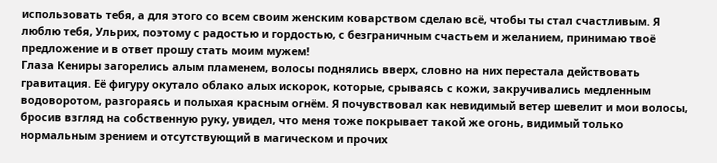использовать тебя, а для этого со всем своим женским коварством сделаю всё, чтобы ты стал счастливым. Я люблю тебя, Ульрих, поэтому с радостью и гордостью, с безграничным счастьем и желанием, принимаю твоё предложение и в ответ прошу стать моим мужем!
Глаза Кениры загорелись алым пламенем, волосы поднялись вверх, словно на них перестала действовать гравитация. Её фигуру окутало облако алых искорок, которые, срываясь с кожи, закручивались медленным водоворотом, разгораясь и полыхая красным огнём. Я почувствовал как невидимый ветер шевелит и мои волосы, бросив взгляд на собственную руку, увидел, что меня тоже покрывает такой же огонь, видимый только нормальным зрением и отсутствующий в магическом и прочих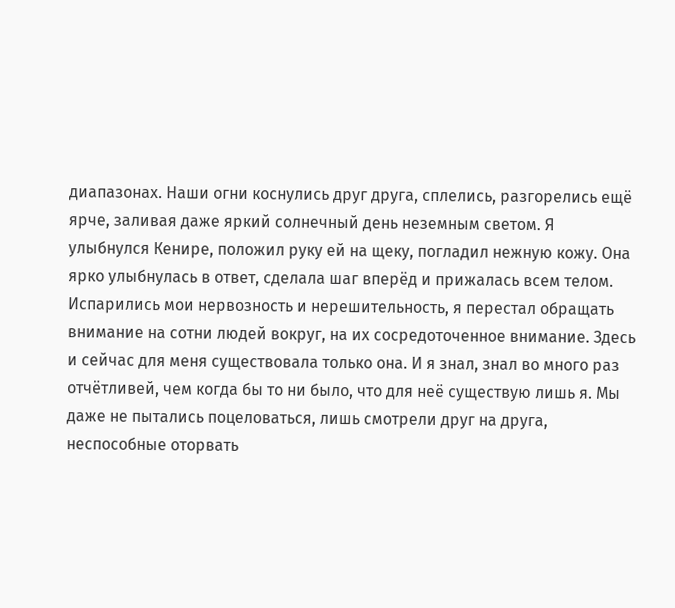диапазонах. Наши огни коснулись друг друга, сплелись, разгорелись ещё ярче, заливая даже яркий солнечный день неземным светом. Я улыбнулся Кенире, положил руку ей на щеку, погладил нежную кожу. Она ярко улыбнулась в ответ, сделала шаг вперёд и прижалась всем телом.
Испарились мои нервозность и нерешительность, я перестал обращать внимание на сотни людей вокруг, на их сосредоточенное внимание. Здесь и сейчас для меня существовала только она. И я знал, знал во много раз отчётливей, чем когда бы то ни было, что для неё существую лишь я. Мы даже не пытались поцеловаться, лишь смотрели друг на друга, неспособные оторвать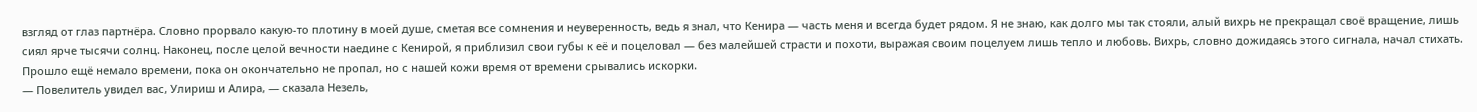взгляд от глаз партнёра. Словно прорвало какую-то плотину в моей душе, сметая все сомнения и неуверенность, ведь я знал, что Кенира — часть меня и всегда будет рядом. Я не знаю, как долго мы так стояли, алый вихрь не прекращал своё вращение, лишь сиял ярче тысячи солнц. Наконец, после целой вечности наедине с Кенирой, я приблизил свои губы к её и поцеловал — без малейшей страсти и похоти, выражая своим поцелуем лишь тепло и любовь. Вихрь, словно дожидаясь этого сигнала, начал стихать. Прошло ещё немало времени, пока он окончательно не пропал, но с нашей кожи время от времени срывались искорки.
— Повелитель увидел вас, Улириш и Алира, — сказала Незель,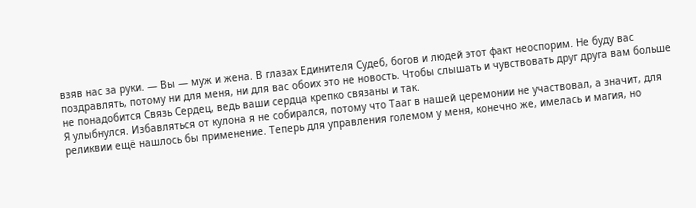взяв нас за руки. — Вы — муж и жена. В глазах Единителя Судеб, богов и людей этот факт неоспорим. Не буду вас поздравлять, потому ни для меня, ни для вас обоих это не новость. Чтобы слышать и чувствовать друг друга вам больше не понадобится Связь Сердец, ведь ваши сердца крепко связаны и так.
Я улыбнулся. Избавляться от кулона я не собирался, потому что Тааг в нашей церемонии не участвовал, а значит, для реликвии ещё нашлось бы применение. Теперь для управления големом у меня, конечно же, имелась и магия, но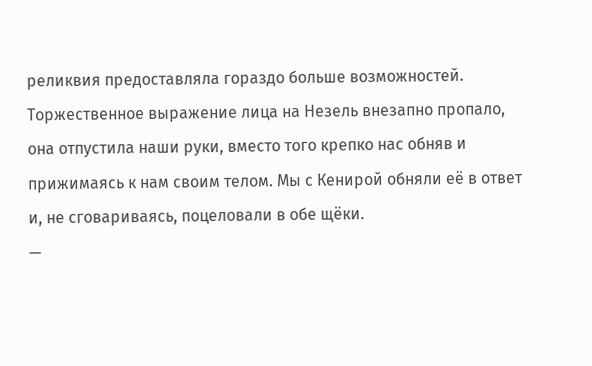реликвия предоставляла гораздо больше возможностей.
Торжественное выражение лица на Незель внезапно пропало, она отпустила наши руки, вместо того крепко нас обняв и прижимаясь к нам своим телом. Мы с Кенирой обняли её в ответ и, не сговариваясь, поцеловали в обе щёки.
—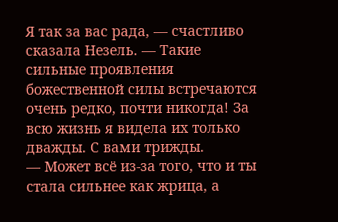Я так за вас рада, — счастливо сказала Незель. — Такие сильные проявления божественной силы встречаются очень редко, почти никогда! За всю жизнь я видела их только дважды. С вами трижды.
— Может всё из-за того, что и ты стала сильнее как жрица, а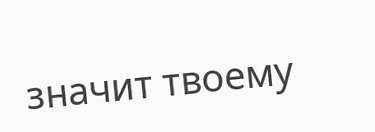значит твоему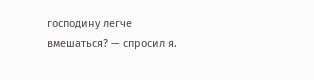господину легче вмешаться? — спросил я.